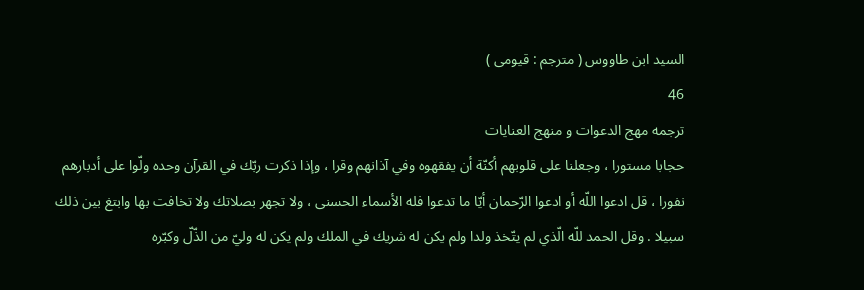السيد ابن طاووس ( مترجم : قيومى )
46
ترجمه مهج الدعوات و منهج العنايات
حجابا مستورا ، وجعلنا على قلوبهم أكنّة أن يفقهوه وفي آذانهم وقرا ، وإذا ذكرت ربّك في القرآن وحده ولّوا على أدبارهم نفورا ، قل ادعوا اللّه أو ادعوا الرّحمان أيّا ما تدعوا فله الأسماء الحسنى ، ولا تجهر بصلاتك ولا تخافت بها وابتغ بين ذلك سبيلا . وقل الحمد للّه الّذي لم يتّخذ ولدا ولم يكن له شريك في الملك ولم يكن له وليّ من الذّلّ وكبّره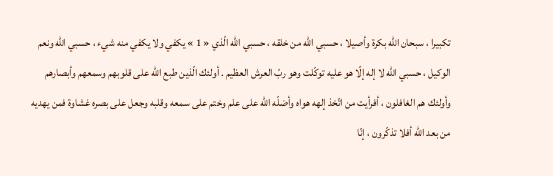تكبيرا ، سبحان اللّه بكرة وأصيلا ، حسبي اللّه من خلقه ، حسبي اللّه الّذي « 1 » يكفي ولا يكفي منه شيء ، حسبي اللّه ونعم الوكيل ، حسبي اللّه لا إله إلّا هو عليه توكّلت وهو ربّ العرش العظيم . أولئك الّذين طبع اللّه على قلوبهم وسمعهم وأبصارهم وأولئك هم الغافلون ، أفرأيت من اتّخذ إلهه هواه وأضلّه اللّه على علم وختم على سمعه وقلبه وجعل على بصره غشاوة فمن يهديه من بعد اللّه أفلا تذكّرون ، إنّا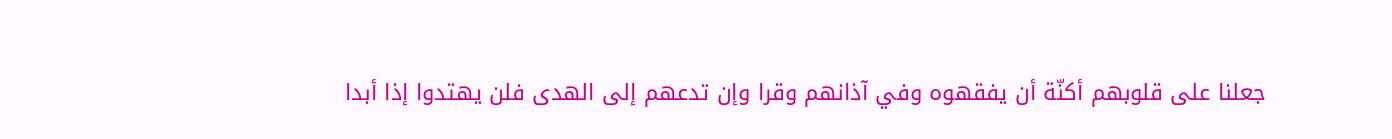جعلنا على قلوبهم أكنّة أن يفقهوه وفي آذانهم وقرا وإن تدعهم إلى الهدى فلن يهتدوا إذا أبدا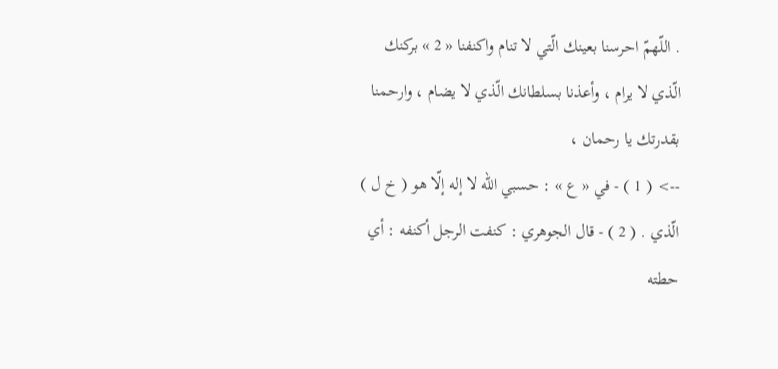. اللّهمّ احرسنا بعينك الّتي لا تنام واكنفنا « 2 » بركنك الّذي لا يرام ، وأعذنا بسلطانك الّذي لا يضام ، وارحمنا بقدرتك يا رحمان ،
--> ( 1 ) - في « ع » : حسبي اللّه لا إله إلّا هو ( خ ل ) الّذي . ( 2 ) - قال الجوهري : كنفت الرجل أكنفه : أي حطته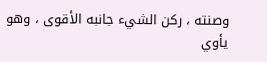وصنته ، ركن الشيء جانبه الأقوى ، وهو يأوي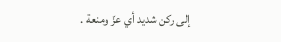إلى ركن شديد أي عزّ ومنعة .